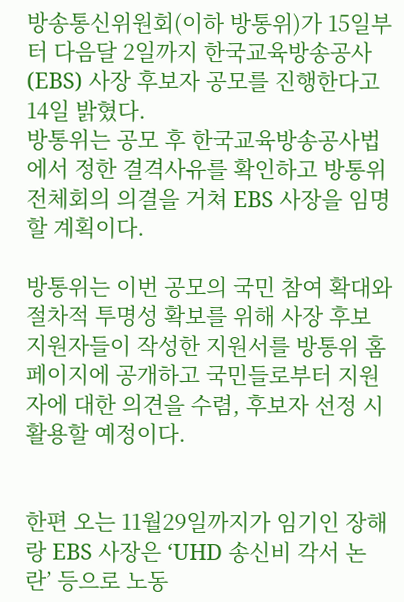방송통신위원회(이하 방통위)가 15일부터 다음달 2일까지 한국교육방송공사(EBS) 사장 후보자 공모를 진행한다고 14일 밝혔다.
방통위는 공모 후 한국교육방송공사법에서 정한 결격사유를 확인하고 방통위 전체회의 의결을 거쳐 EBS 사장을 임명할 계획이다.

방통위는 이번 공모의 국민 참여 확대와 절차적 투명성 확보를 위해 사장 후보 지원자들이 작성한 지원서를 방통위 홈페이지에 공개하고 국민들로부터 지원자에 대한 의견을 수렴, 후보자 선정 시 활용할 예정이다.


한편 오는 11월29일까지가 임기인 장해랑 EBS 사장은 ‘UHD 송신비 각서 논란’ 등으로 노동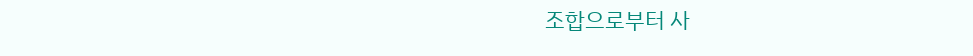조합으로부터 사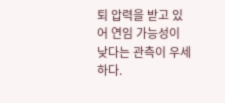퇴 압력을 받고 있어 연임 가능성이 낮다는 관측이 우세하다.